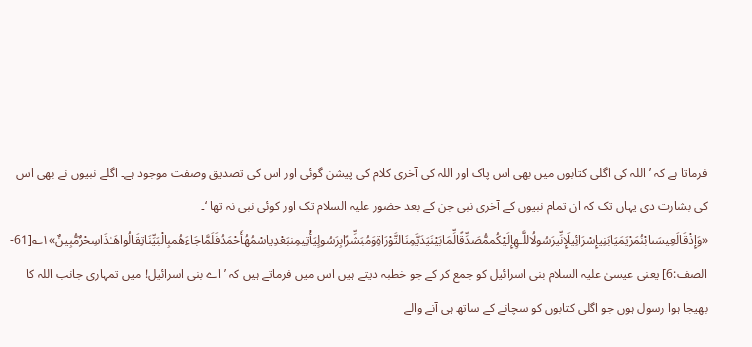فرماتا ہے کہ ’ اللہ کی اگلی کتابوں میں بھی اس پاک اور اللہ کی آخری کلام کی پیشن گوئی اور اس کی تصدیق وصفت موجود ہے۔ اگلے نبیوں نے بھی اس کی بشارت دی یہاں تک کہ ان تمام نبیوں کے آخری نبی جن کے بعد حضور علیہ السلام تک اور کوئی نبی نہ تھا ‘۔ «وَإِذْقَالَعِيسَىابْنُمَرْيَمَيَابَنِيإِسْرَائِيلَإِنِّيرَسُولُاللَّـهِإِلَيْكُممُّصَدِّقًالِّمَابَيْنَيَدَيَّمِنَالتَّوْرَاةِوَمُبَشِّرًابِرَسُولٍيَأْتِيمِنبَعْدِياسْمُهُأَحْمَدُفَلَمَّاجَاءَهُمبِالْبَيِّنَاتِقَالُواهَـٰذَاسِحْرٌمُّبِينٌ»۱؎[61-الصف:6] یعنی عیسیٰ علیہ السلام بنی اسرائیل کو جمع کر کے جو خطبہ دیتے ہیں اس میں فرماتے ہیں کہ ’ اے بنی اسرائیل! میں تمہاری جانب اللہ کا بھیجا ہوا رسول ہوں جو اگلی کتابوں کو سچانے کے ساتھ ہی آنے والے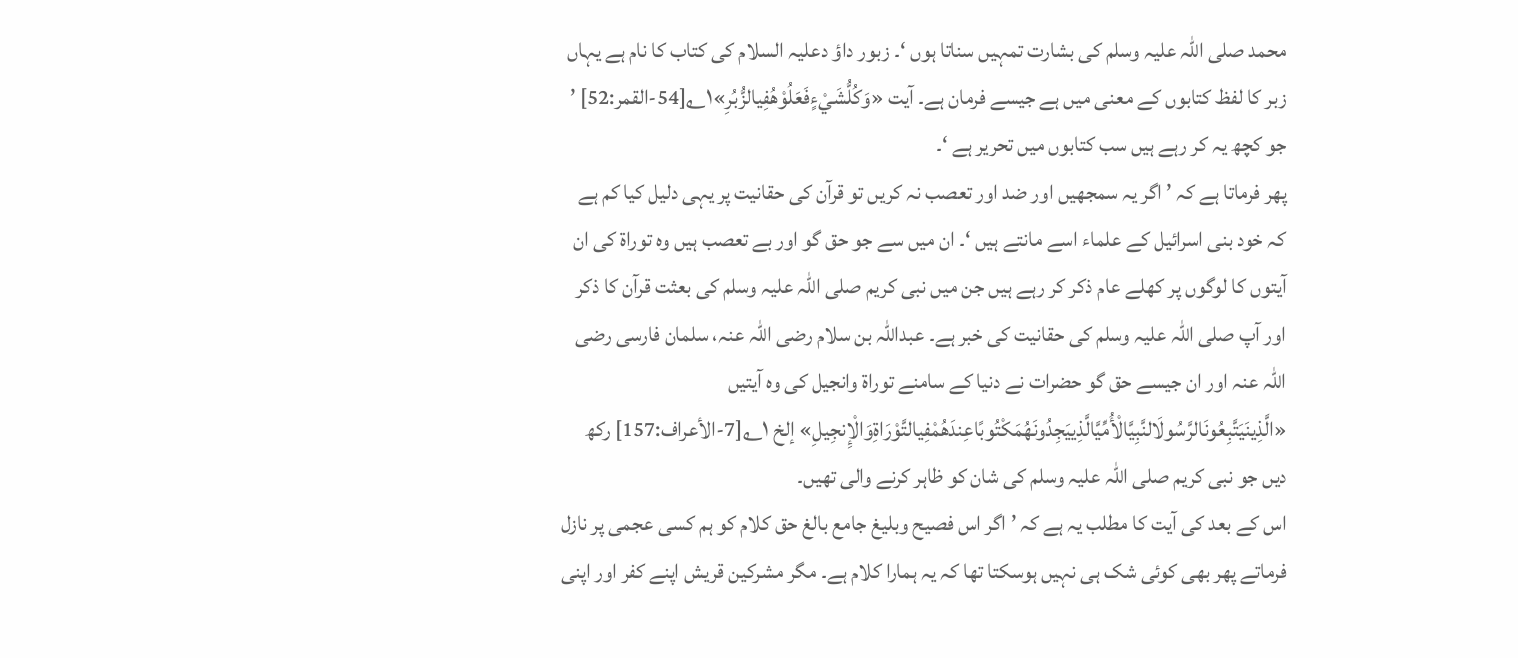محمد صلی اللہ علیہ وسلم کی بشارت تمہیں سناتا ہوں ‘۔ زبور داؤ دعلیہ السلام کی کتاب کا نام ہے یہاں زبر کا لفظ کتابوں کے معنی میں ہے جیسے فرمان ہے۔ آیت «وَكُلُّشَيْءٍفَعَلُوْهُفِيالزُّبُرِ»۱؎[54-القمر:52] ’ جو کچھ یہ کر رہے ہیں سب کتابوں میں تحریر ہے ‘۔
پھر فرماتا ہے کہ ’ اگر یہ سمجھیں اور ضد اور تعصب نہ کریں تو قرآن کی حقانیت پر یہی دلیل کیا کم ہے کہ خود بنی اسرائیل کے علماء اسے مانتے ہیں ‘۔ ان میں سے جو حق گو اور بے تعصب ہیں وہ توراۃ کی ان آیتوں کا لوگوں پر کھلے عام ذکر کر رہے ہیں جن میں نبی کریم صلی اللہ علیہ وسلم کی بعثت قرآن کا ذکر اور آپ صلی اللہ علیہ وسلم کی حقانیت کی خبر ہے۔ عبداللہ بن سلام رضی اللہ عنہ، سلمان فارسی رضی اللہ عنہ اور ان جیسے حق گو حضرات نے دنیا کے سامنے توراۃ وانجیل کی وہ آیتیں «الَّذِينَيَتَّبِعُونَالرَّسُولَالنَّبِيَّالْأُمِّيَّالَّذِييَجِدُونَهُمَكْتُوبًاعِندَهُمْفِيالتَّوْرَاةِوَالْإِنجِيلِ» إلخ ۱؎[7-الأعراف:157] رکھ دیں جو نبی کریم صلی اللہ علیہ وسلم کی شان کو ظاہر کرنے والی تھیں۔
اس کے بعد کی آیت کا مطلب یہ ہے کہ ’ اگر اس فصیح وبلیغ جامع بالغ حق کلام کو ہم کسی عجمی پر نازل فرماتے پھر بھی کوئی شک ہی نہیں ہوسکتا تھا کہ یہ ہمارا کلام ہے۔ مگر مشرکین قریش اپنے کفر اور اپنی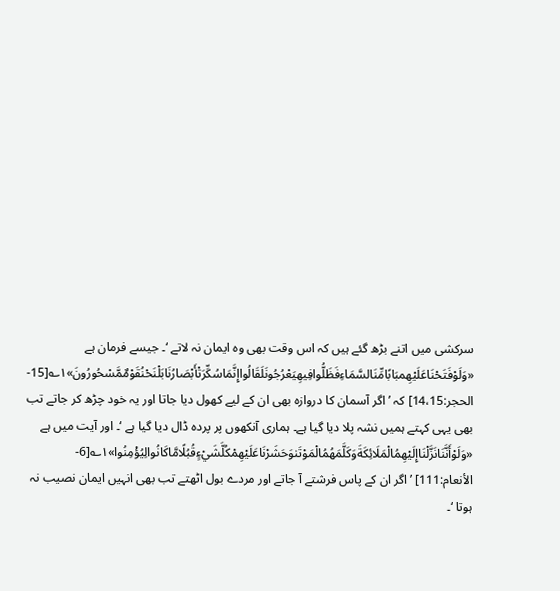سرکشی میں اتنے بڑھ گئے ہیں کہ اس وقت بھی وہ ایمان نہ لاتے ‘۔ جیسے فرمان ہے «وَلَوْفَتَحْنَاعَلَيْهِمبَابًامِّنَالسَّمَاءِفَظَلُّوافِيهِيَعْرُجُونَلَقَالُواإِنَّمَاسُكِّرَتْأَبْصَارُنَابَلْنَحْنُقَوْمٌمَّسْحُورُونَ»۱؎[15-الحجر:14،15] کہ ’ اگر آسمان کا دروازہ بھی ان کے لیے کھول دیا جاتا اور یہ خود چڑھ کر جاتے تب بھی یہی کہتے ہمیں نشہ پلا دیا گیا ہے۔ ہماری آنکھوں پر پردہ ڈال دیا گیا ہے ‘۔ اور آیت میں ہے «وَلَوْأَنَّنَانَزَّلْنَاإِلَيْهِمُالْمَلَائِكَةَوَكَلَّمَهُمُالْمَوْتَىٰوَحَشَرْنَاعَلَيْهِمْكُلَّشَيْءٍقُبُلًامَّاكَانُوالِيُؤْمِنُوا»۱؎[6-الأنعام:111] ’ اگر ان کے پاس فرشتے آ جاتے اور مردے بول اٹھتے تب بھی انہیں ایمان نصیب نہ ہوتا ‘۔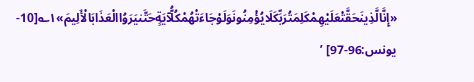«إِنَّالَّذِينَحَقَّتْعَلَيْهِمْكَلِمَتُرَبِّكَلَايُؤْمِنُونَوَلَوْجَاءَتْهُمْكُلُّآيَةٍحَتَّىٰيَرَوُاالْعَذَابَالْأَلِيمَ»۱؎[10-يونس:96-97] ’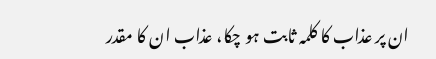ان پر عذاب کا کلمہ ثابت ہو چکا، عذاب ان کا مقدر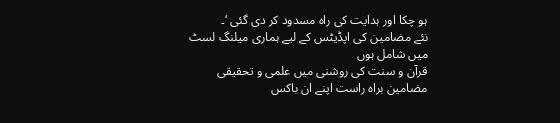ہو چکا اور ہدایت کی راہ مسدود کر دی گئی ‘۔
نئے مضامین کی اپڈیٹس کے لیے ہماری میلنگ لسٹ میں شامل ہوں
قرآن و سنت کی روشنی میں علمی و تحقیقی مضامین براہ راست اپنے ان باکس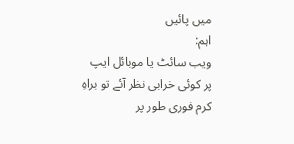میں پائیں
اہم:
ویب سائٹ یا موبائل ایپ پر کوئی خرابی نظر آئے تو براہِ کرم فوری طور پر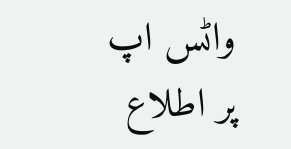واٹس اپ
پر اطلاع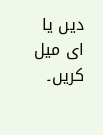دیں یا
ای میل کریں۔